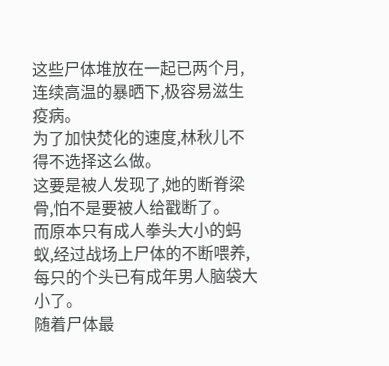这些尸体堆放在一起已两个月,连续高温的暴晒下,极容易滋生疫病。
为了加快焚化的速度,林秋儿不得不选择这么做。
这要是被人发现了,她的断脊梁骨,怕不是要被人给戳断了。
而原本只有成人拳头大小的蚂蚁,经过战场上尸体的不断喂养,每只的个头已有成年男人脑袋大小了。
随着尸体最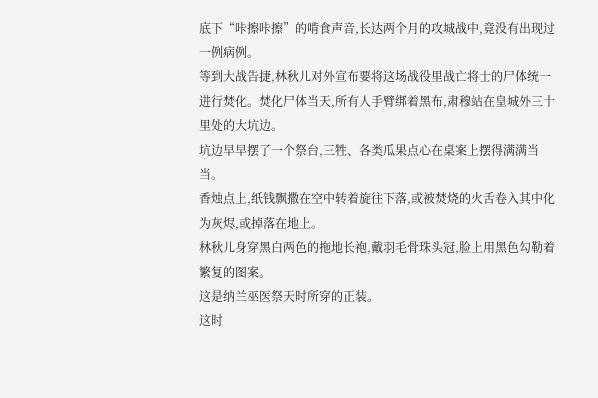底下“咔擦咔擦”的啃食声音,长达两个月的攻城战中,竟没有出现过一例病例。
等到大战告捷,林秋儿对外宣布要将这场战役里战亡将士的尸体统一进行焚化。焚化尸体当天,所有人手臂绑着黑布,肃穆站在皇城外三十里处的大坑边。
坑边早早摆了一个祭台,三牲、各类瓜果点心在桌案上摆得满满当当。
香烛点上,纸钱飘撒在空中转着旋往下落,或被焚烧的火舌卷入其中化为灰烬,或掉落在地上。
林秋儿身穿黑白两色的拖地长袍,戴羽毛骨珠头冠,脸上用黑色勾勒着繁复的图案。
这是纳兰巫医祭天时所穿的正装。
这时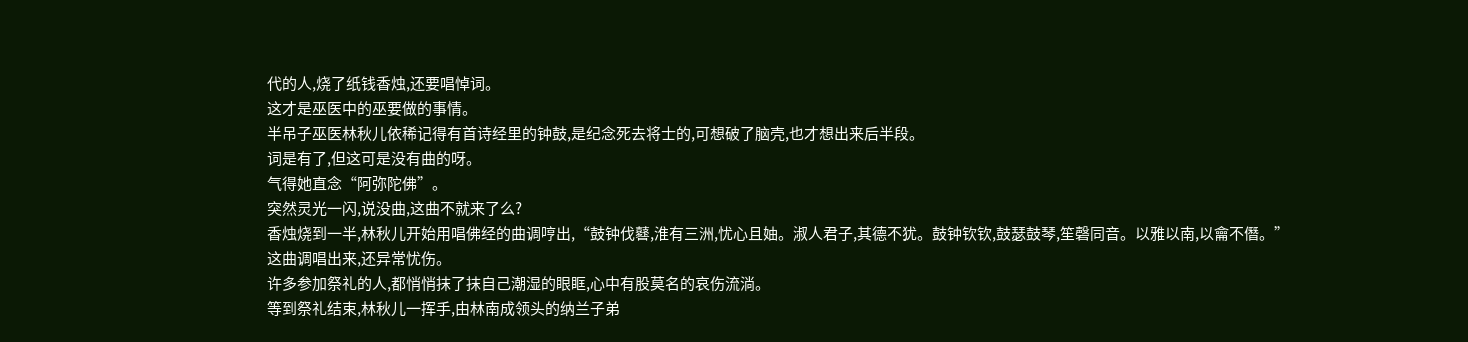代的人,烧了纸钱香烛,还要唱悼词。
这才是巫医中的巫要做的事情。
半吊子巫医林秋儿依稀记得有首诗经里的钟鼓,是纪念死去将士的,可想破了脑壳,也才想出来后半段。
词是有了,但这可是没有曲的呀。
气得她直念“阿弥陀佛”。
突然灵光一闪,说没曲,这曲不就来了么?
香烛烧到一半,林秋儿开始用唱佛经的曲调哼出,“鼓钟伐鼛,淮有三洲,忧心且妯。淑人君子,其德不犹。鼓钟钦钦,鼓瑟鼓琴,笙磬同音。以雅以南,以龠不僭。”
这曲调唱出来,还异常忧伤。
许多参加祭礼的人,都悄悄抹了抹自己潮湿的眼眶,心中有股莫名的哀伤流淌。
等到祭礼结束,林秋儿一挥手,由林南成领头的纳兰子弟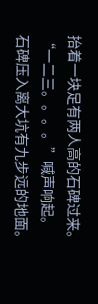抬着一块足有两人高的石碑过来。
“一二三。。。。”喊声响起。
石碑压入离大坑有九步远的地面。